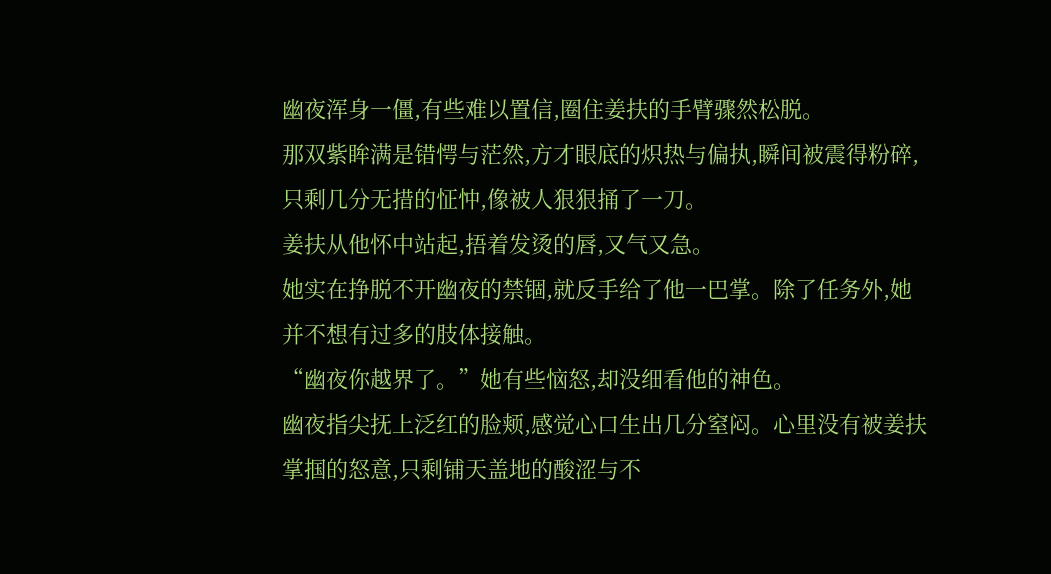幽夜浑身一僵,有些难以置信,圈住姜扶的手臂骤然松脱。
那双紫眸满是错愕与茫然,方才眼底的炽热与偏执,瞬间被震得粉碎,只剩几分无措的怔忡,像被人狠狠捅了一刀。
姜扶从他怀中站起,捂着发烫的唇,又气又急。
她实在挣脱不开幽夜的禁锢,就反手给了他一巴掌。除了任务外,她并不想有过多的肢体接触。
“幽夜你越界了。”她有些恼怒,却没细看他的神色。
幽夜指尖抚上泛红的脸颊,感觉心口生出几分窒闷。心里没有被姜扶掌掴的怒意,只剩铺天盖地的酸涩与不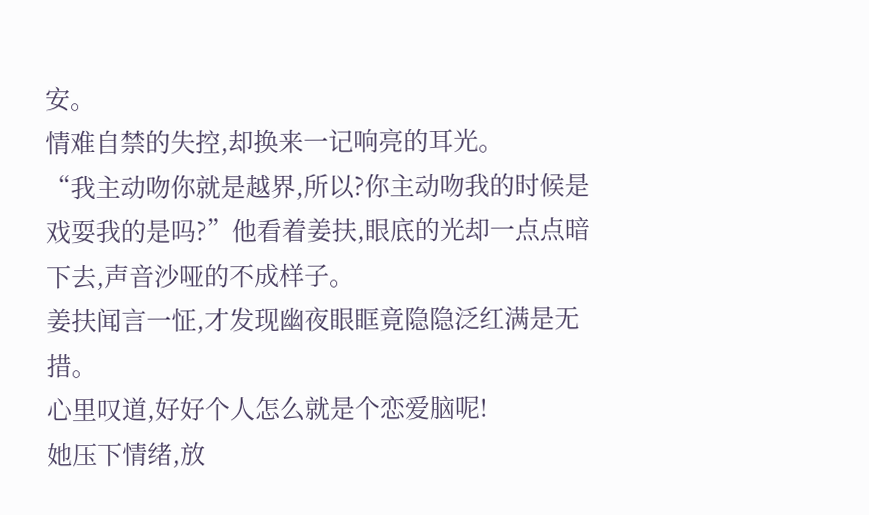安。
情难自禁的失控,却换来一记响亮的耳光。
“我主动吻你就是越界,所以?你主动吻我的时候是戏耍我的是吗?”他看着姜扶,眼底的光却一点点暗下去,声音沙哑的不成样子。
姜扶闻言一怔,才发现幽夜眼眶竟隐隐泛红满是无措。
心里叹道,好好个人怎么就是个恋爱脑呢!
她压下情绪,放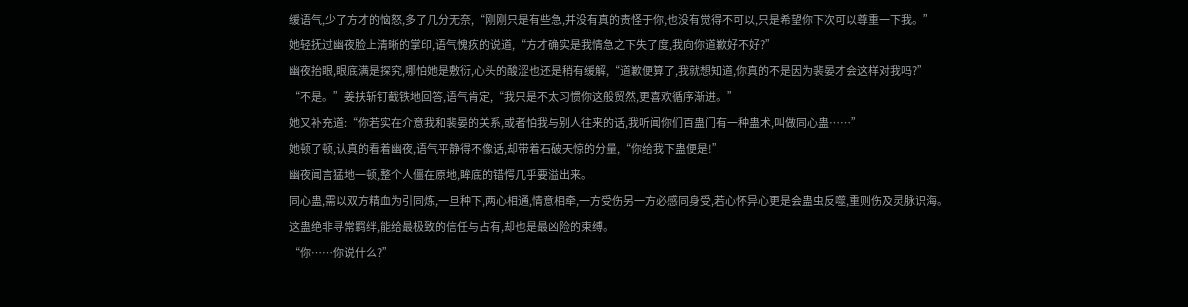缓语气,少了方才的恼怒,多了几分无奈,“刚刚只是有些急,并没有真的责怪于你,也没有觉得不可以,只是希望你下次可以尊重一下我。”
她轻抚过幽夜脸上清晰的掌印,语气愧疚的说道,“方才确实是我情急之下失了度,我向你道歉好不好?”
幽夜抬眼,眼底满是探究,哪怕她是敷衍,心头的酸涩也还是稍有缓解,“道歉便算了,我就想知道,你真的不是因为裴晏才会这样对我吗?”
“不是。”姜扶斩钉截铁地回答,语气肯定,“我只是不太习惯你这般贸然,更喜欢循序渐进。”
她又补充道:“你若实在介意我和裴晏的关系,或者怕我与别人往来的话,我听闻你们百蛊门有一种蛊术,叫做同心蛊……”
她顿了顿,认真的看着幽夜,语气平静得不像话,却带着石破天惊的分量,“你给我下蛊便是!”
幽夜闻言猛地一顿,整个人僵在原地,眸底的错愕几乎要溢出来。
同心蛊,需以双方精血为引同炼,一旦种下,两心相通,情意相牵,一方受伤另一方必感同身受,若心怀异心更是会蛊虫反噬,重则伤及灵脉识海。
这蛊绝非寻常羁绊,能给最极致的信任与占有,却也是最凶险的束缚。
“你……你说什么?”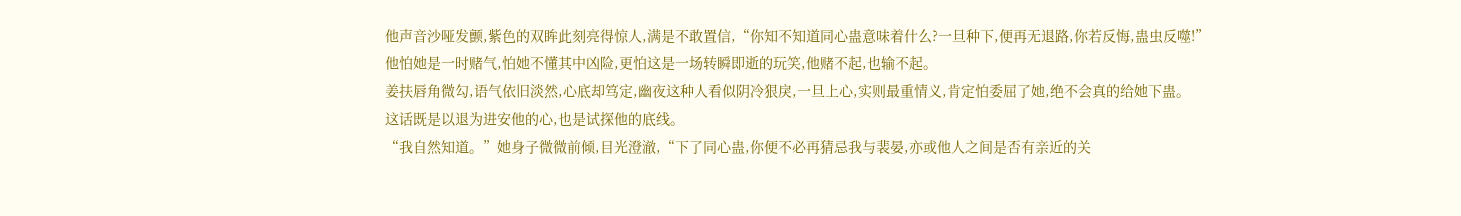他声音沙哑发颤,紫色的双眸此刻亮得惊人,满是不敢置信,“你知不知道同心蛊意味着什么?一旦种下,便再无退路,你若反悔,蛊虫反噬!”
他怕她是一时赌气,怕她不懂其中凶险,更怕这是一场转瞬即逝的玩笑,他赌不起,也输不起。
姜扶唇角微勾,语气依旧淡然,心底却笃定,幽夜这种人看似阴冷狠戾,一旦上心,实则最重情义,肯定怕委屈了她,绝不会真的给她下蛊。
这话既是以退为进安他的心,也是试探他的底线。
“我自然知道。”她身子微微前倾,目光澄澈,“下了同心蛊,你便不必再猜忌我与裴晏,亦或他人之间是否有亲近的关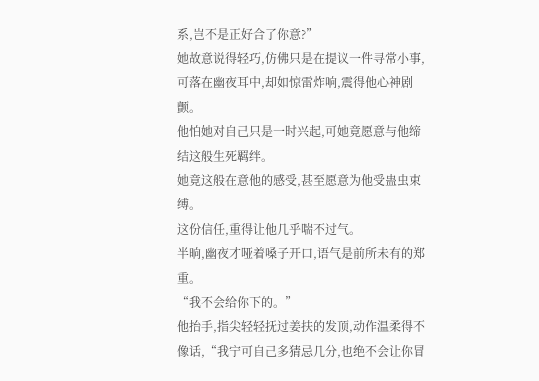系,岂不是正好合了你意?”
她故意说得轻巧,仿佛只是在提议一件寻常小事,可落在幽夜耳中,却如惊雷炸响,震得他心神剧颤。
他怕她对自己只是一时兴起,可她竟愿意与他缔结这般生死羁绊。
她竟这般在意他的感受,甚至愿意为他受蛊虫束缚。
这份信任,重得让他几乎喘不过气。
半晌,幽夜才哑着嗓子开口,语气是前所未有的郑重。
“我不会给你下的。”
他抬手,指尖轻轻抚过姜扶的发顶,动作温柔得不像话,“我宁可自己多猜忌几分,也绝不会让你冒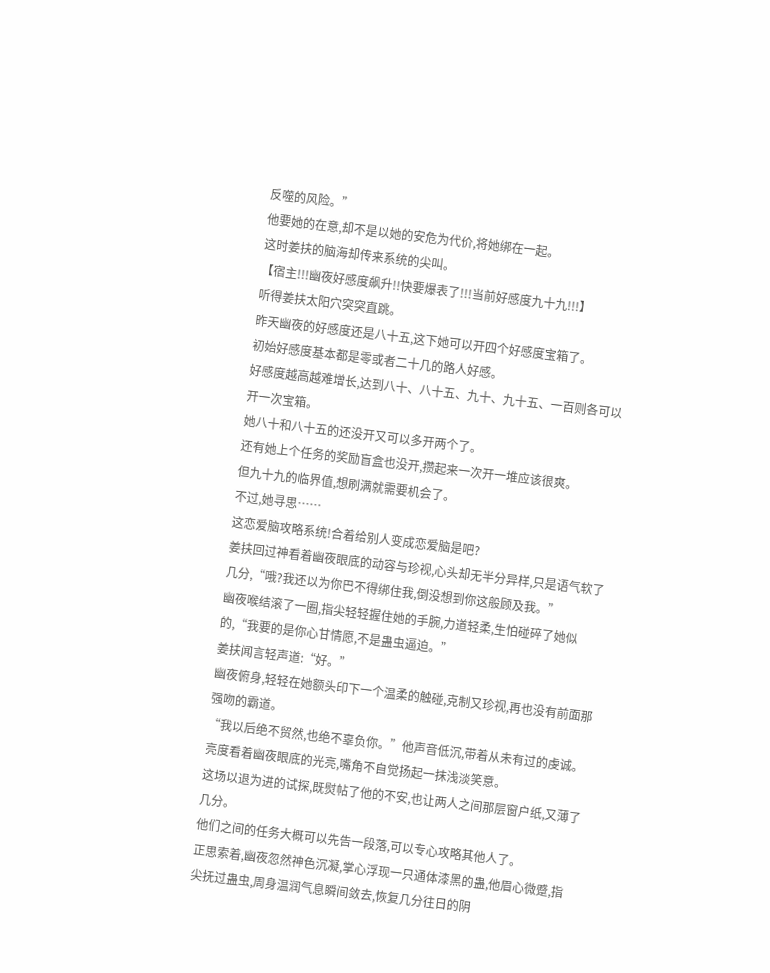反噬的风险。”
他要她的在意,却不是以她的安危为代价,将她绑在一起。
这时姜扶的脑海却传来系统的尖叫。
【宿主!!!幽夜好感度飙升!!快要爆表了!!!当前好感度九十九!!!】
听得姜扶太阳穴突突直跳。
昨天幽夜的好感度还是八十五,这下她可以开四个好感度宝箱了。
初始好感度基本都是零或者二十几的路人好感。
好感度越高越难增长,达到八十、八十五、九十、九十五、一百则各可以开一次宝箱。
她八十和八十五的还没开又可以多开两个了。
还有她上个任务的奖励盲盒也没开,攒起来一次开一堆应该很爽。
但九十九的临界值,想刷满就需要机会了。
不过,她寻思……
这恋爱脑攻略系统!合着给别人变成恋爱脑是吧?
姜扶回过神看着幽夜眼底的动容与珍视,心头却无半分异样,只是语气软了几分,“哦?我还以为你巴不得绑住我,倒没想到你这般顾及我。”
幽夜喉结滚了一圈,指尖轻轻握住她的手腕,力道轻柔,生怕碰碎了她似的,“我要的是你心甘情愿,不是蛊虫逼迫。”
姜扶闻言轻声道:“好。”
幽夜俯身,轻轻在她额头印下一个温柔的触碰,克制又珍视,再也没有前面那强吻的霸道。
“我以后绝不贸然,也绝不辜负你。”他声音低沉,带着从未有过的虔诚。
亮度看着幽夜眼底的光亮,嘴角不自觉扬起一抹浅淡笑意。
这场以退为进的试探,既熨帖了他的不安,也让两人之间那层窗户纸,又薄了几分。
他们之间的任务大概可以先告一段落,可以专心攻略其他人了。
正思索着,幽夜忽然神色沉凝,掌心浮现一只通体漆黑的蛊,他眉心微蹙,指尖抚过蛊虫,周身温润气息瞬间敛去,恢复几分往日的阴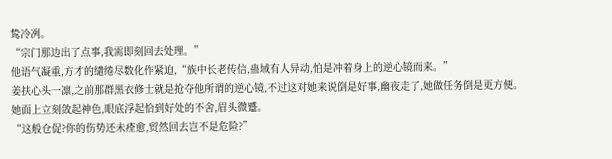鸷冷冽。
“宗门那边出了点事,我需即刻回去处理。”
他语气凝重,方才的缱绻尽数化作紧迫,“族中长老传信,蛊域有人异动,怕是冲着身上的逆心镜而来。”
姜扶心头一凛,之前那群黑衣修士就是抢夺他所谓的逆心镜,不过这对她来说倒是好事,幽夜走了,她做任务倒是更方便。
她面上立刻敛起神色,眼底浮起恰到好处的不舍,眉头微蹙。
“这般仓促?你的伤势还未痊愈,贸然回去岂不是危险?”